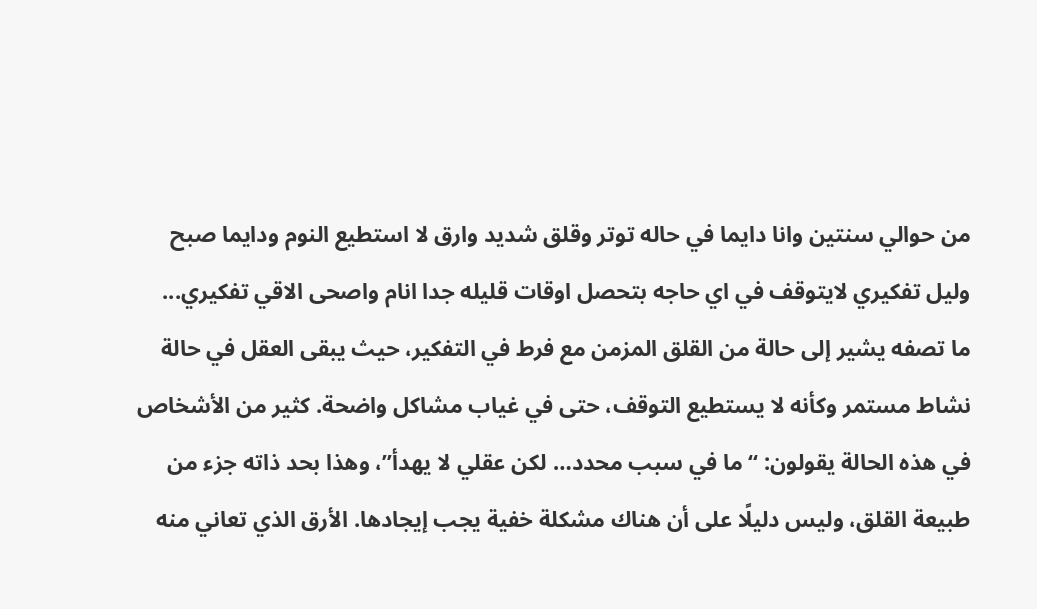من حوالي سنتين وانا دايما في حاله توتر وقلق شديد وارق لا استطيع النوم ودايما صبح وليل تفكيري لايتوقف في اي حاجه بتحصل اوقات قليله جدا انام واصحى الاقي تفكيري...
ما تصفه يشير إلى حالة من القلق المزمن مع فرط في التفكير، حيث يبقى العقل في حالة نشاط مستمر وكأنه لا يستطيع التوقف، حتى في غياب مشاكل واضحة. كثير من الأشخاص في هذه الحالة يقولون: “ما في سبب محدد… لكن عقلي لا يهدأ”، وهذا بحد ذاته جزء من طبيعة القلق، وليس دليلًا على أن هناك مشكلة خفية يجب إيجادها. الأرق الذي تعاني منه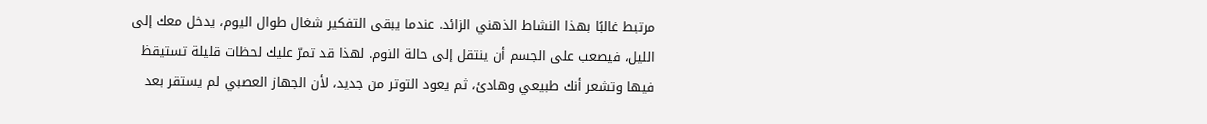مرتبط غالبًا بهذا النشاط الذهني الزائد. عندما يبقى التفكير شغال طوال اليوم، يدخل معك إلى الليل، فيصعب على الجسم أن ينتقل إلى حالة النوم. لهذا قد تمرّ عليك لحظات قليلة تستيقظ فيها وتشعر أنك طبيعي وهادئ، ثم يعود التوتر من جديد، لأن الجهاز العصبي لم يستقر بعد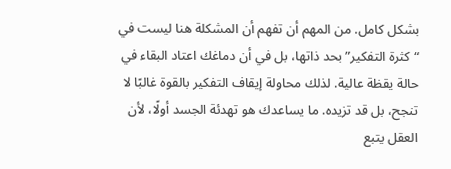بشكل كامل. من المهم أن تفهم أن المشكلة هنا ليست في “كثرة التفكير” بحد ذاتها، بل في أن دماغك اعتاد البقاء في حالة يقظة عالية. لذلك محاولة إيقاف التفكير بالقوة غالبًا لا تنجح، بل قد تزيده. ما يساعدك هو تهدئة الجسد أولًا، لأن العقل يتبع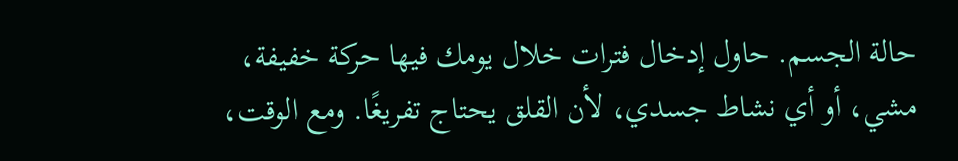حالة الجسم. حاول إدخال فترات خلال يومك فيها حركة خفيفة، مشي، أو أي نشاط جسدي، لأن القلق يحتاج تفريغًا. ومع الوقت،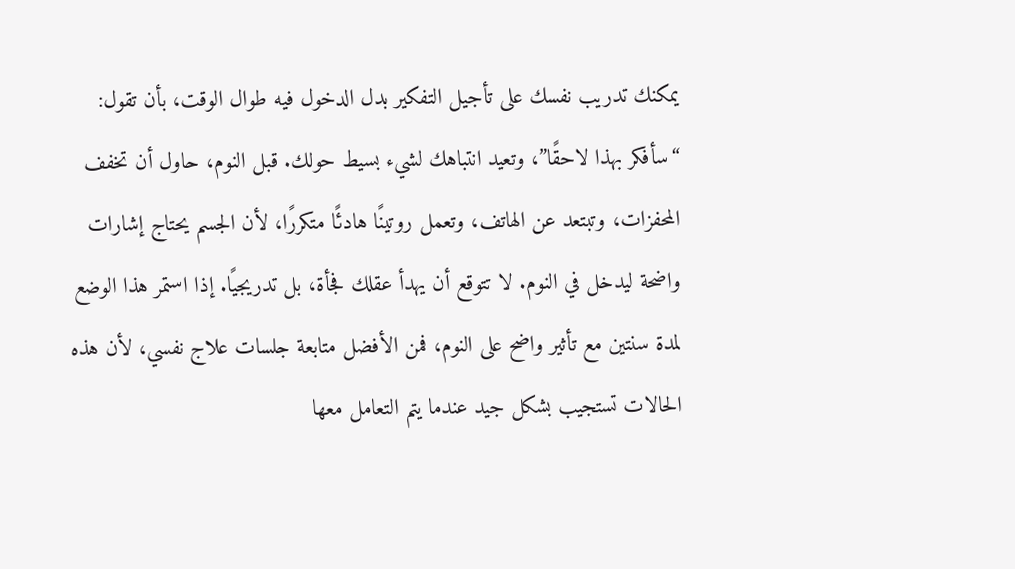يمكنك تدريب نفسك على تأجيل التفكير بدل الدخول فيه طوال الوقت، بأن تقول: “سأفكر بهذا لاحقًا”، وتعيد انتباهك لشيء بسيط حولك. قبل النوم، حاول أن تخفف المحفزات، وتبتعد عن الهاتف، وتعمل روتينًا هادئًا متكررًا، لأن الجسم يحتاج إشارات واضحة ليدخل في النوم. لا تتوقع أن يهدأ عقلك فجأة، بل تدريجيًا. إذا استمر هذا الوضع لمدة سنتين مع تأثير واضح على النوم، فمن الأفضل متابعة جلسات علاج نفسي، لأن هذه الحالات تستجيب بشكل جيد عندما يتم التعامل معها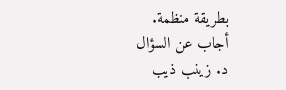بطريقة منظمة.
أجاب عن السؤال
د. زينب ذيب